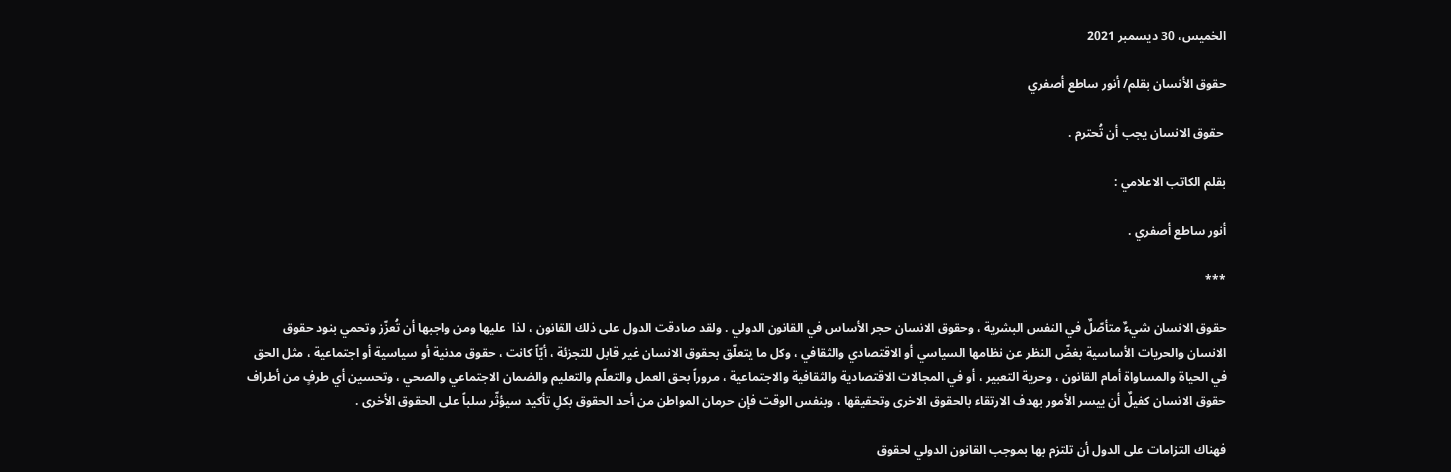الخميس، 30 ديسمبر 2021

حقوق الأنسان بقلم/ أنور ساطع أصفري

 حقوق الانسان يجب أن تُحترم .

بقلم الكاتب الاعلامي :

أنور ساطع أصفري .

***

حقوق الانسان شيءٌ متأصّلٌ في النفس البشرية ، وحقوق الانسان حجر الأساس في القانون الدولي . ولقد صادقت الدول على ذلك القانون ، لذا  عليها ومن واجبها أن تُعزّز وتحمي بنود حقوق الانسان والحريات الأساسية بغضّ النظر عن نظامها السياسي أو الاقتصادي والثقافي ، وكل ما يتعلّق بحقوق الانسان غير قابل للتجزئة ، أيّاً كانت ، حقوق مدنية أو سياسية أو اجتماعية ، مثل الحق في الحياة والمساواة أمام القانون ، وحرية التعبير ، أو في المجالات الاقتصادية والثقافية والاجتماعية ، مروراً بحق العمل والتعلّم والتعليم والضمان الاجتماعي والصحي ، وتحسين أي طرفٍ من أطراف حقوق الانسان كفيلٌ أن ييسر الأمور بهدف الارتقاء بالحقوق الاخرى وتحقيقها ، وبنفس الوقت فإن حرمان المواطن من أحد الحقوق بكلِ تأكيد سيؤثّر سلباً على الحقوق الأخرى .

فهناك التزامات على الدول أن تلتزم بها بموجب القانون الدولي لحقوق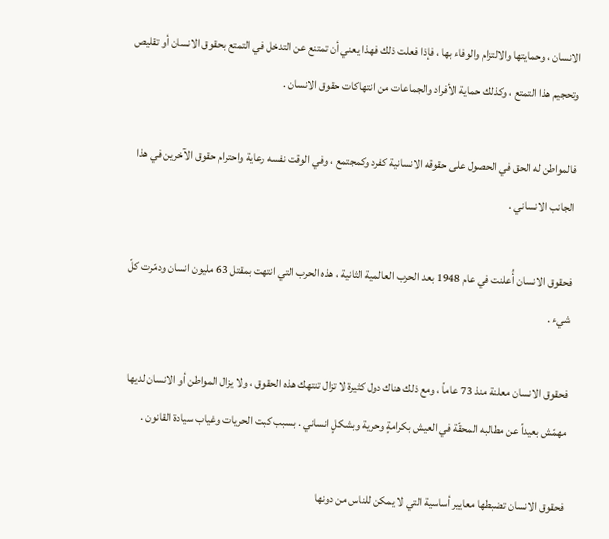الانسان ، وحمايتها والالتزام والوفاء بها ، فإذا فعلت ذلك فهذا يعني أن تمتنع عن التدخل في التمتع بحقوق الانسان أو تقليص وتحجيم هذا التمتع ، وكذلك حماية الأفراد والجماعات من انتهاكات حقوق الانسان .

فالمواطن له الحق في الحصول على حقوقه الانسانية كفرد وكمجتمع ، وفي الوقت نفسه رعاية واحترام حقوق الآخرين في هذا الجانب الانساني .

فحقوق الانسان أُعلنت في عام 1948 بعد الحرب العالمية الثانية ، هذه الحرب التي انتهت بمقتل 63 مليون انسان ودمّرت كلّ شيء .

فحقوق الانسان معلنة منذ 73 عاماً ، ومع ذلك هناك دول كثيرة لا تزال تنتهك هذه الحقوق ، ولا يزال المواطن أو الانسان لديها مهمّش بعيداً عن مطالبه المحقّة في العيش بكرامةٍ وحرية وبشكلٍ انساني . بسبب كبت الحريات وغياب سيادة القانون .

فحقوق الانسان تضبطها معايير أساسية التي لا يمكن للناس من دونها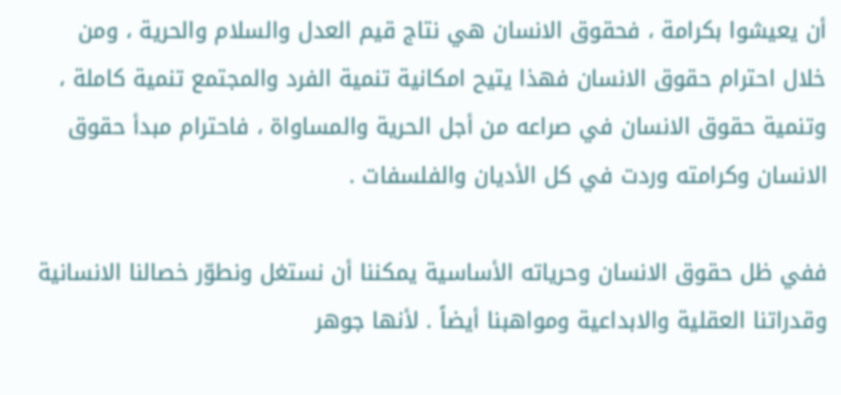أن يعيشوا بكرامة ، فحقوق الانسان هي نتاج قيم العدل والسلام والحرية ، ومن خلال احترام حقوق الانسان فهذا يتيح امكانية تنمية الفرد والمجتمع تنمية كاملة ، وتنمية حقوق الانسان في صراعه من أجل الحرية والمساواة ، فاحترام مبدأ حقوق الانسان وكرامته وردت في كل الأديان والفلسفات .

ففي ظل حقوق الانسان وحرياته الأساسية يمكننا أن نستغل ونطوّر خصالنا الانسانية وقدراتنا العقلية والابداعية ومواهبنا أيضاً . لأنها جوهر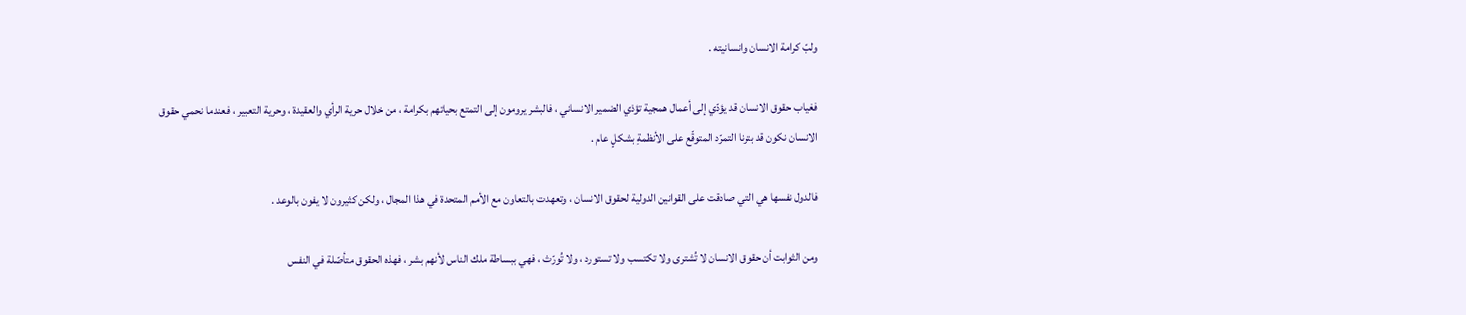ولبّ كرامة الانسان وانسانيته .

فغياب حقوق الانسان قد يؤدّي إلى أعمال همجية تؤذي الضمير الانساني ، فالبشر يرومون إلى التمتع بحياتهم بكرامة ، من خلال حرية الرأي والعقيدة ، وحرية التعبير ، فعندما نحمي حقوق الانسان نكون قد بترنا التمرّد المتوقّع على الأنظمةِ بشكلٍ عام .

فالدول نفسها هي التي صادقت على القوانين الدولية لحقوق الانسان ، وتعهدت بالتعاون مع الأمم المتحدة في هذا المجال ، ولكن كثيرون لا يفون بالوعد .

ومن الثوابت أن حقوق الانسان لا تُشترى ولا تكتسب ولا تستورد ، ولا تُورّث ، فهي ببساطة ملك الناس لأنهم بشر ، فهذه الحقوق متأصّلة في النفس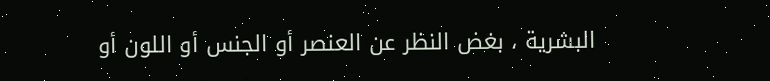البشرية ، بغض النظر عن العنصر أو الجنس أو اللون أو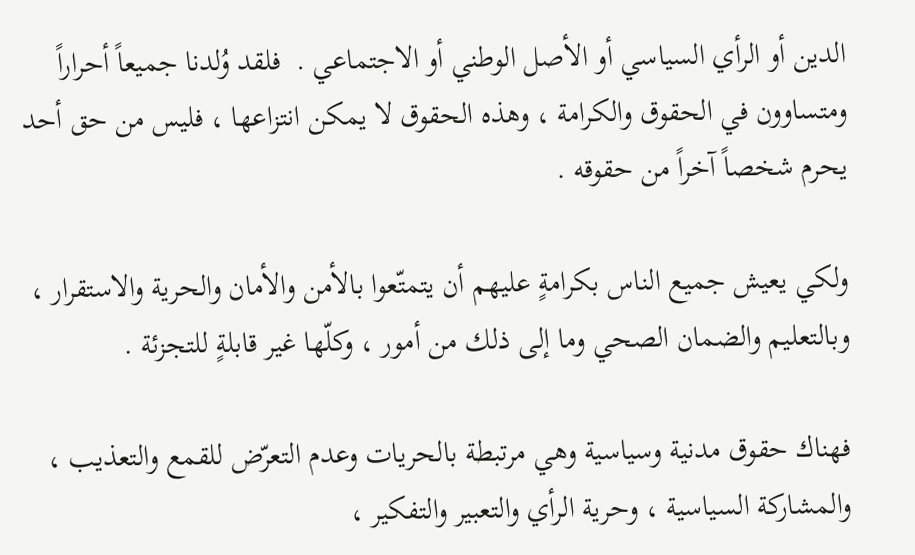الدين أو الرأي السياسي أو الأصل الوطني أو الاجتماعي .  فلقد وُلدنا جميعاً أحراراً ومتساوون في الحقوق والكرامة ، وهذه الحقوق لا يمكن انتزاعها ، فليس من حق أحد يحرم شخصاً آخراً من حقوقه .

ولكي يعيش جميع الناس بكرامةٍ عليهم أن يتمتّعوا بالأمن والأمان والحرية والاستقرار ، وبالتعليم والضمان الصحي وما إلى ذلك من أمور ، وكلّها غير قابلةٍ للتجزئة .

فهناك حقوق مدنية وسياسية وهي مرتبطة بالحريات وعدم التعرّض للقمع والتعذيب ،  والمشاركة السياسية ، وحرية الرأي والتعبير والتفكير ،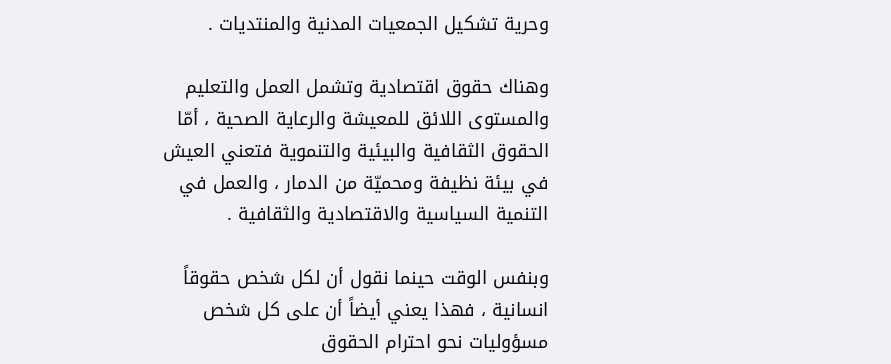وحرية تشكيل الجمعيات المدنية والمنتديات .

وهناك حقوق اقتصادية وتشمل العمل والتعليم والمستوى اللائق للمعيشة والرعاية الصحية ، أمّا الحقوق الثقافية والبيئية والتنموية فتعني العيش في بيئة نظيفة ومحميّة من الدمار ، والعمل في التنمية السياسية والاقتصادية والثقافية .

وبنفس الوقت حينما نقول أن لكل شخص حقوقاً انسانية ، فهذا يعني أيضاً أن على كل شخص مسؤوليات نحو احترام الحقوق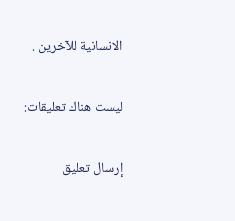الانسانية للآخرين .

ليست هناك تعليقات:

إرسال تعليق